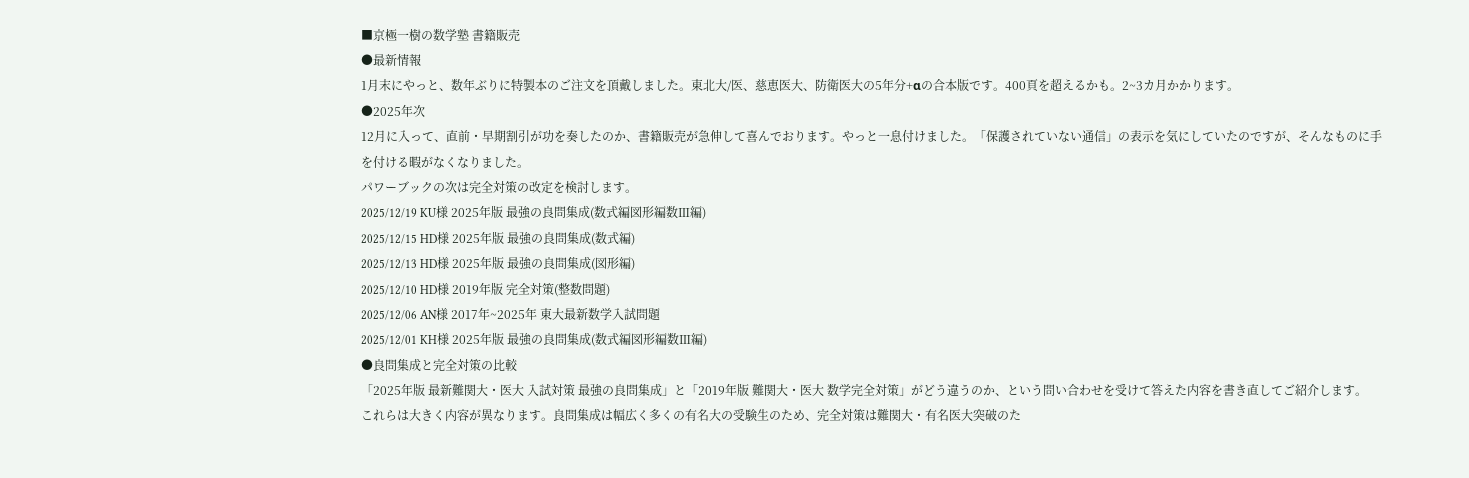■京極一樹の数学塾 書籍販売
●最新情報
1月末にやっと、数年ぶりに特製本のご注文を頂戴しました。東北大/医、慈恵医大、防衛医大の5年分+αの合本版です。400頁を超えるかも。2~3カ月かかります。
●2025年次
12月に入って、直前・早期割引が功を奏したのか、書籍販売が急伸して喜んでおります。やっと一息付けました。「保護されていない通信」の表示を気にしていたのですが、そんなものに手を付ける暇がなくなりました。
パワーブックの次は完全対策の改定を検討します。
2025/12/19 KU様 2025年版 最強の良問集成(数式編図形編数Ⅲ編)
2025/12/15 HD様 2025年版 最強の良問集成(数式編)
2025/12/13 HD様 2025年版 最強の良問集成(図形編)
2025/12/10 HD様 2019年版 完全対策(整数問題)
2025/12/06 AN様 2017年~2025年 東大最新数学入試問題
2025/12/01 KH様 2025年版 最強の良問集成(数式編図形編数Ⅲ編)
●良問集成と完全対策の比較
「2025年版 最新難関大・医大 入試対策 最強の良問集成」と「2019年版 難関大・医大 数学完全対策」がどう違うのか、という問い合わせを受けて答えた内容を書き直してご紹介します。
これらは大きく内容が異なります。良問集成は幅広く多くの有名大の受験生のため、完全対策は難関大・有名医大突破のた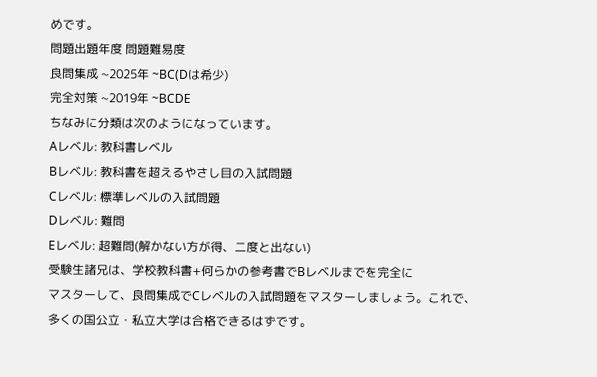めです。
問題出題年度 問題難易度
良問集成 ~2025年 ~BC(Dは希少)
完全対策 ~2019年 ~BCDE
ちなみに分類は次のようになっています。
Aレベル: 教科書レベル
Bレベル: 教科書を超えるやさし目の入試問題
Cレベル: 標準レベルの入試問題
Dレベル: 難問
Eレベル: 超難問(解かない方が得、二度と出ない)
受験生諸兄は、学校教科書+何らかの参考書でBレベルまでを完全に
マスターして、良問集成でCレベルの入試問題をマスターしましょう。これで、多くの国公立・私立大学は合格できるはずです。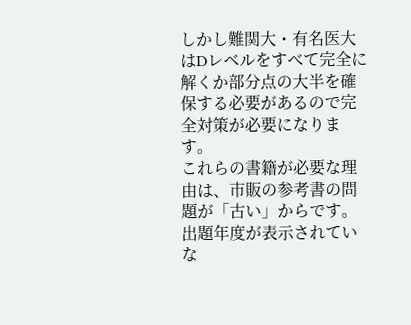しかし難関大・有名医大はDレベルをすべて完全に解くか部分点の大半を確保する必要があるので完全対策が必要になります。
これらの書籍が必要な理由は、市販の参考書の問題が「古い」からです。出題年度が表示されていな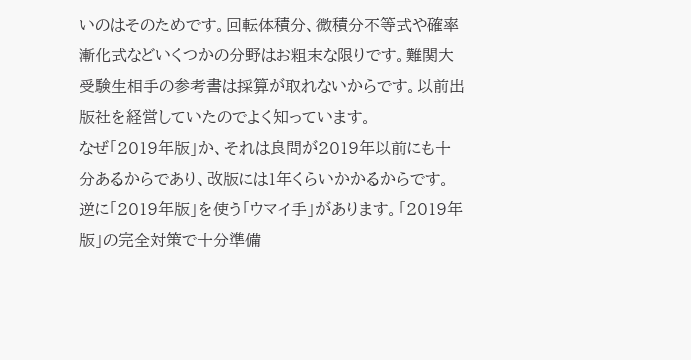いのはそのためです。回転体積分、微積分不等式や確率漸化式などいくつかの分野はお粗末な限りです。難関大受験生相手の参考書は採算が取れないからです。以前出版社を経営していたのでよく知っています。
なぜ「2019年版」か、それは良問が2019年以前にも十分あるからであり、改版には1年くらいかかるからです。逆に「2019年版」を使う「ウマイ手」があります。「2019年版」の完全対策で十分準備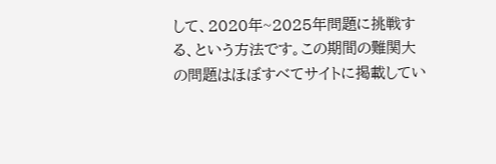して、2020年~2025年問題に挑戦する、という方法です。この期間の難関大の問題はほぼすべてサイトに掲載してい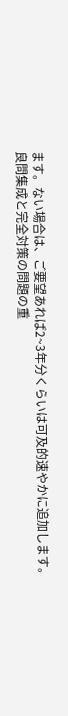ます。ない場合は、ご要望あれば2~3年分くらいは可及的速やかに追加します。
良問集成と完全対策の問題の重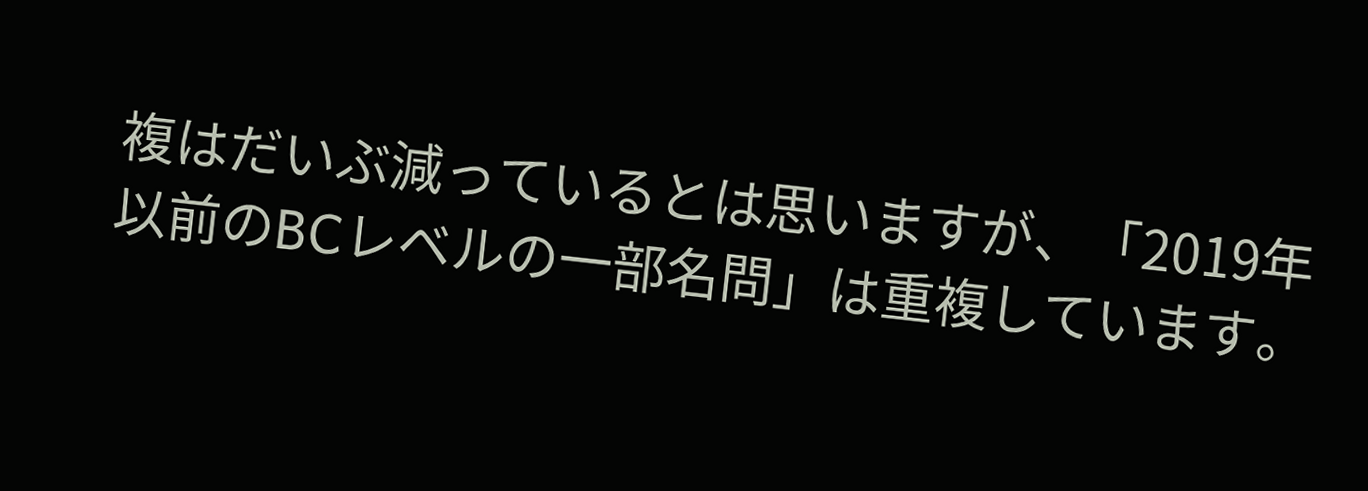複はだいぶ減っているとは思いますが、「2019年以前のBCレベルの一部名問」は重複しています。